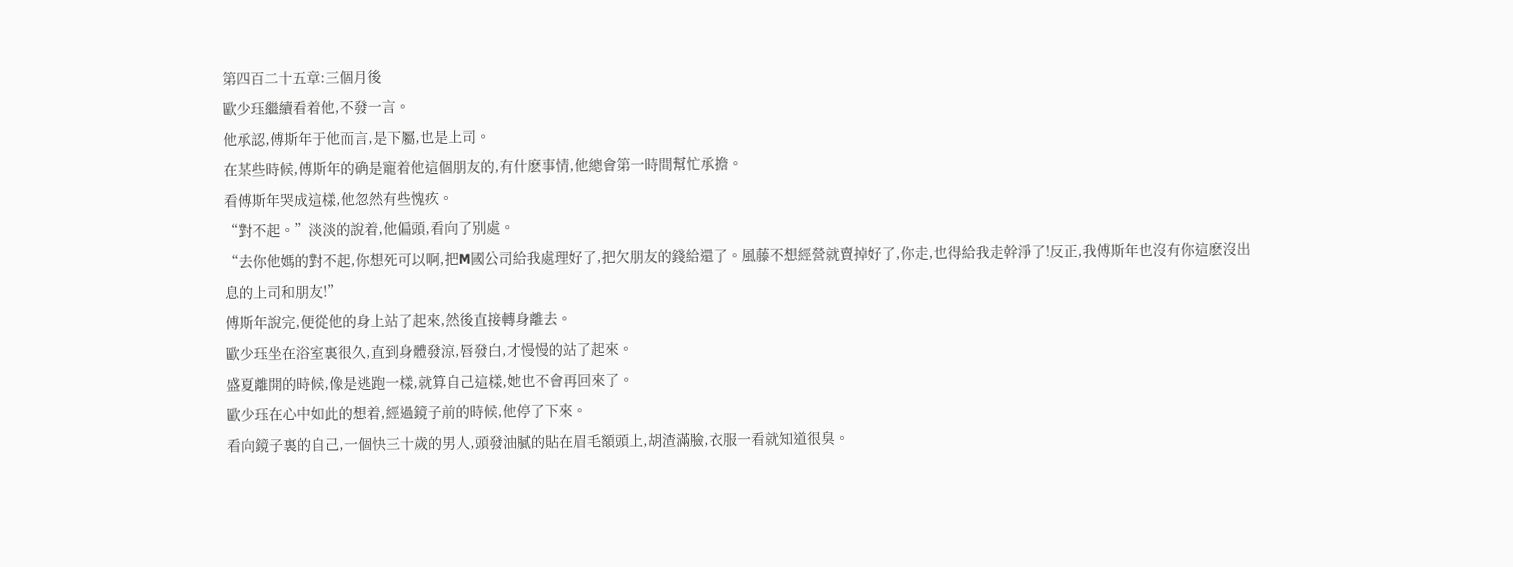第四百二十五章:三個月後
歐少珏繼續看着他,不發一言。
他承認,傅斯年于他而言,是下屬,也是上司。
在某些時候,傅斯年的确是寵着他這個朋友的,有什麽事情,他總會第一時間幫忙承擔。
看傅斯年哭成這樣,他忽然有些愧疚。
“對不起。”淡淡的說着,他偏頭,看向了别處。
“去你他媽的對不起,你想死可以啊,把M國公司給我處理好了,把欠朋友的錢給還了。風藤不想經營就賣掉好了,你走,也得給我走幹淨了!反正,我傅斯年也沒有你這麽沒出息的上司和朋友!”
傅斯年說完,便從他的身上站了起來,然後直接轉身離去。
歐少珏坐在浴室裏很久,直到身體發涼,唇發白,才慢慢的站了起來。
盛夏離開的時候,像是逃跑一樣,就算自己這樣,她也不會再回來了。
歐少珏在心中如此的想着,經過鏡子前的時候,他停了下來。
看向鏡子裏的自己,一個快三十歲的男人,頭發油膩的貼在眉毛額頭上,胡渣滿臉,衣服一看就知道很臭。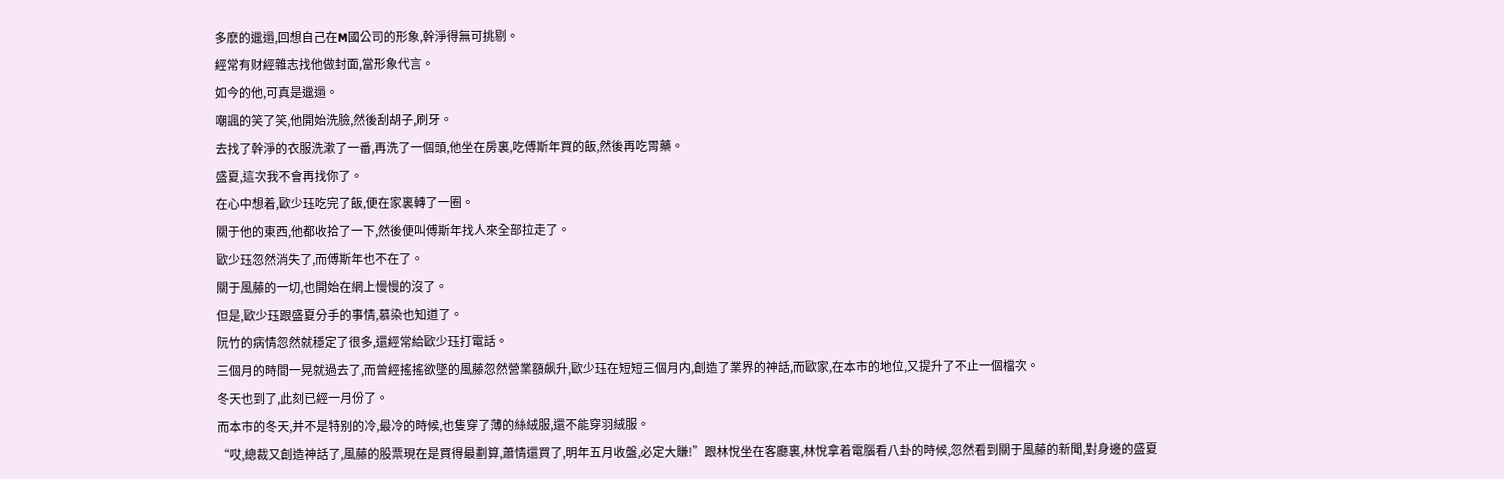多麽的邋遢,回想自己在M國公司的形象,幹淨得無可挑剔。
經常有财經雜志找他做封面,當形象代言。
如今的他,可真是邋遢。
嘲諷的笑了笑,他開始洗臉,然後刮胡子,刷牙。
去找了幹淨的衣服洗漱了一番,再洗了一個頭,他坐在房裏,吃傅斯年買的飯,然後再吃胃藥。
盛夏,這次我不會再找你了。
在心中想着,歐少珏吃完了飯,便在家裏轉了一圈。
關于他的東西,他都收拾了一下,然後便叫傅斯年找人來全部拉走了。
歐少珏忽然消失了,而傅斯年也不在了。
關于風藤的一切,也開始在網上慢慢的沒了。
但是,歐少珏跟盛夏分手的事情,慕染也知道了。
阮竹的病情忽然就穩定了很多,還經常給歐少珏打電話。
三個月的時間一晃就過去了,而曾經搖搖欲墜的風藤忽然營業額飙升,歐少珏在短短三個月内,創造了業界的神話,而歐家,在本市的地位,又提升了不止一個檔次。
冬天也到了,此刻已經一月份了。
而本市的冬天,并不是特别的冷,最冷的時候,也隻穿了薄的絲絨服,還不能穿羽絨服。
“哎,總裁又創造神話了,風藤的股票現在是買得最劃算,蕭情還買了,明年五月收盤,必定大賺!”跟林悅坐在客廳裏,林悅拿着電腦看八卦的時候,忽然看到關于風藤的新聞,對身邊的盛夏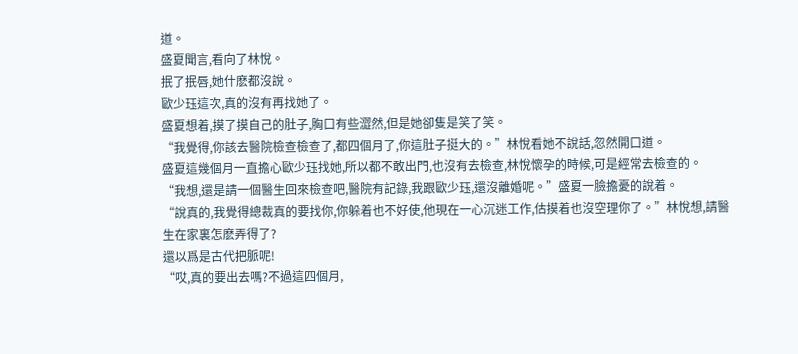道。
盛夏聞言,看向了林悅。
抿了抿唇,她什麽都沒說。
歐少珏這次,真的沒有再找她了。
盛夏想着,摸了摸自己的肚子,胸口有些澀然,但是她卻隻是笑了笑。
“我覺得,你該去醫院檢查檢查了,都四個月了,你這肚子挺大的。”林悅看她不說話,忽然開口道。
盛夏這幾個月一直擔心歐少珏找她,所以都不敢出門,也沒有去檢查,林悅懷孕的時候,可是經常去檢查的。
“我想,還是請一個醫生回來檢查吧,醫院有記錄,我跟歐少珏,還沒離婚呢。”盛夏一臉擔憂的說着。
“說真的,我覺得總裁真的要找你,你躲着也不好使,他現在一心沉迷工作,估摸着也沒空理你了。”林悅想,請醫生在家裏怎麽弄得了?
還以爲是古代把脈呢!
“哎,真的要出去嗎?不過這四個月,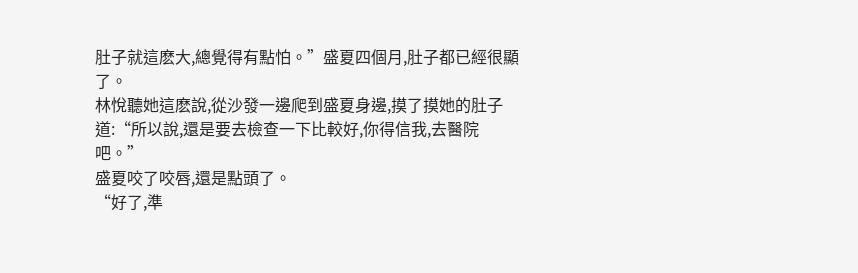肚子就這麽大,總覺得有點怕。”盛夏四個月,肚子都已經很顯了。
林悅聽她這麽說,從沙發一邊爬到盛夏身邊,摸了摸她的肚子道:“所以說,還是要去檢查一下比較好,你得信我,去醫院吧。”
盛夏咬了咬唇,還是點頭了。
“好了,準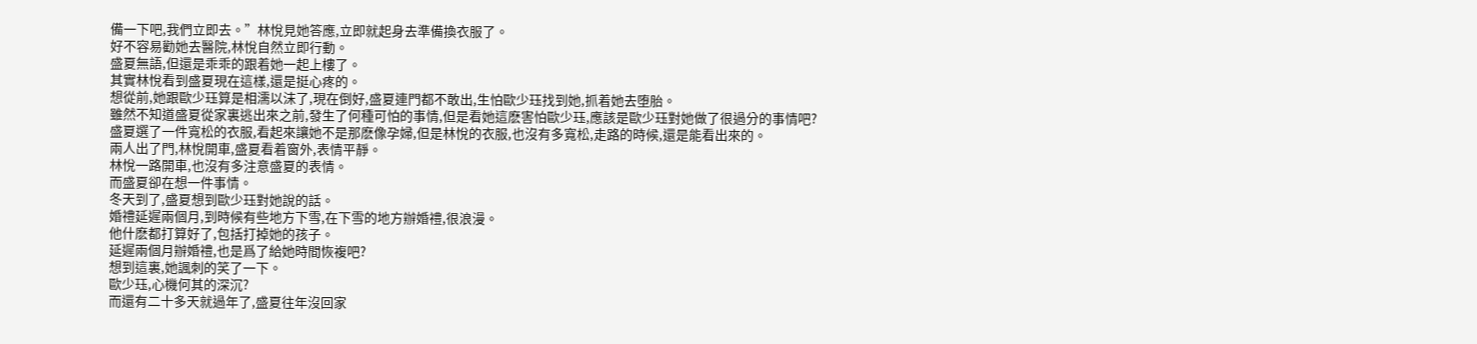備一下吧,我們立即去。”林悅見她答應,立即就起身去準備換衣服了。
好不容易勸她去醫院,林悅自然立即行動。
盛夏無語,但還是乖乖的跟着她一起上樓了。
其實林悅看到盛夏現在這樣,還是挺心疼的。
想從前,她跟歐少珏算是相濡以沫了,現在倒好,盛夏連門都不敢出,生怕歐少珏找到她,抓着她去堕胎。
雖然不知道盛夏從家裏逃出來之前,發生了何種可怕的事情,但是看她這麽害怕歐少珏,應該是歐少珏對她做了很過分的事情吧?
盛夏選了一件寬松的衣服,看起來讓她不是那麽像孕婦,但是林悅的衣服,也沒有多寬松,走路的時候,還是能看出來的。
兩人出了門,林悅開車,盛夏看着窗外,表情平靜。
林悅一路開車,也沒有多注意盛夏的表情。
而盛夏卻在想一件事情。
冬天到了,盛夏想到歐少珏對她說的話。
婚禮延遲兩個月,到時候有些地方下雪,在下雪的地方辦婚禮,很浪漫。
他什麽都打算好了,包括打掉她的孩子。
延遲兩個月辦婚禮,也是爲了給她時間恢複吧?
想到這裏,她諷刺的笑了一下。
歐少珏,心機何其的深沉?
而還有二十多天就過年了,盛夏往年沒回家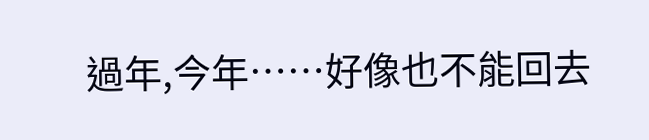過年,今年……好像也不能回去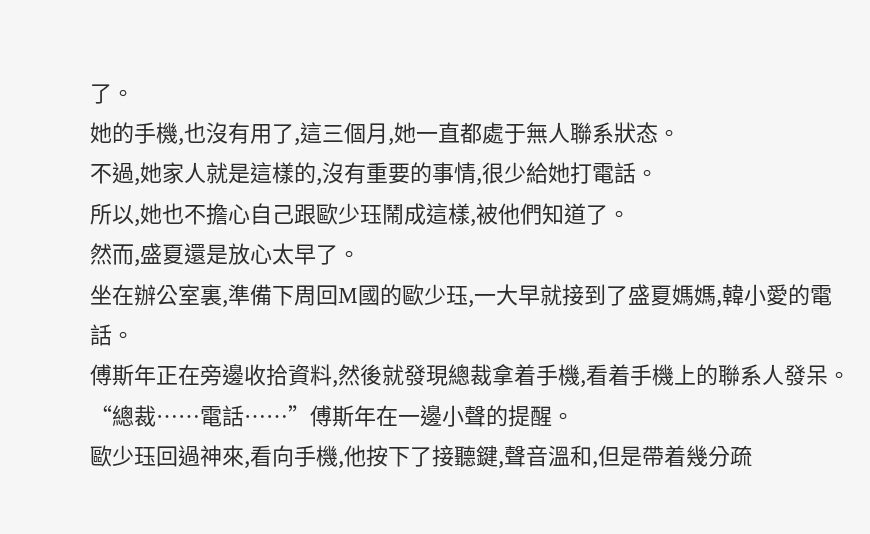了。
她的手機,也沒有用了,這三個月,她一直都處于無人聯系狀态。
不過,她家人就是這樣的,沒有重要的事情,很少給她打電話。
所以,她也不擔心自己跟歐少珏鬧成這樣,被他們知道了。
然而,盛夏還是放心太早了。
坐在辦公室裏,準備下周回M國的歐少珏,一大早就接到了盛夏媽媽,韓小愛的電話。
傅斯年正在旁邊收拾資料,然後就發現總裁拿着手機,看着手機上的聯系人發呆。
“總裁……電話……”傅斯年在一邊小聲的提醒。
歐少珏回過神來,看向手機,他按下了接聽鍵,聲音溫和,但是帶着幾分疏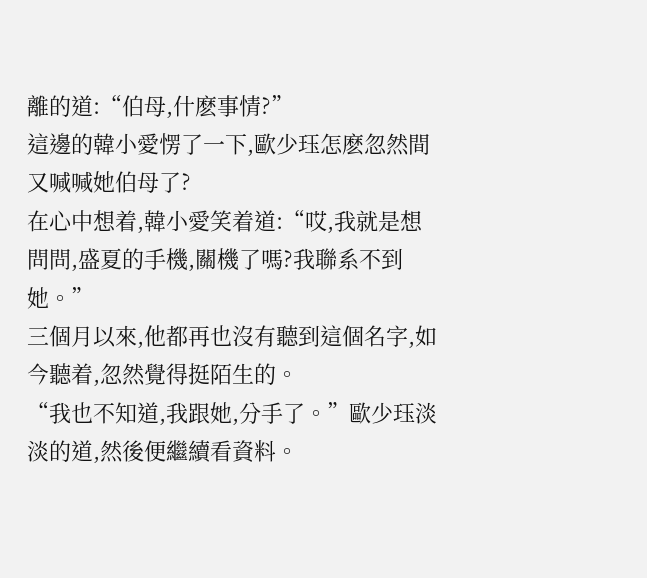離的道:“伯母,什麽事情?”
這邊的韓小愛愣了一下,歐少珏怎麽忽然間又喊喊她伯母了?
在心中想着,韓小愛笑着道:“哎,我就是想問問,盛夏的手機,關機了嗎?我聯系不到她。”
三個月以來,他都再也沒有聽到這個名字,如今聽着,忽然覺得挺陌生的。
“我也不知道,我跟她,分手了。”歐少珏淡淡的道,然後便繼續看資料。